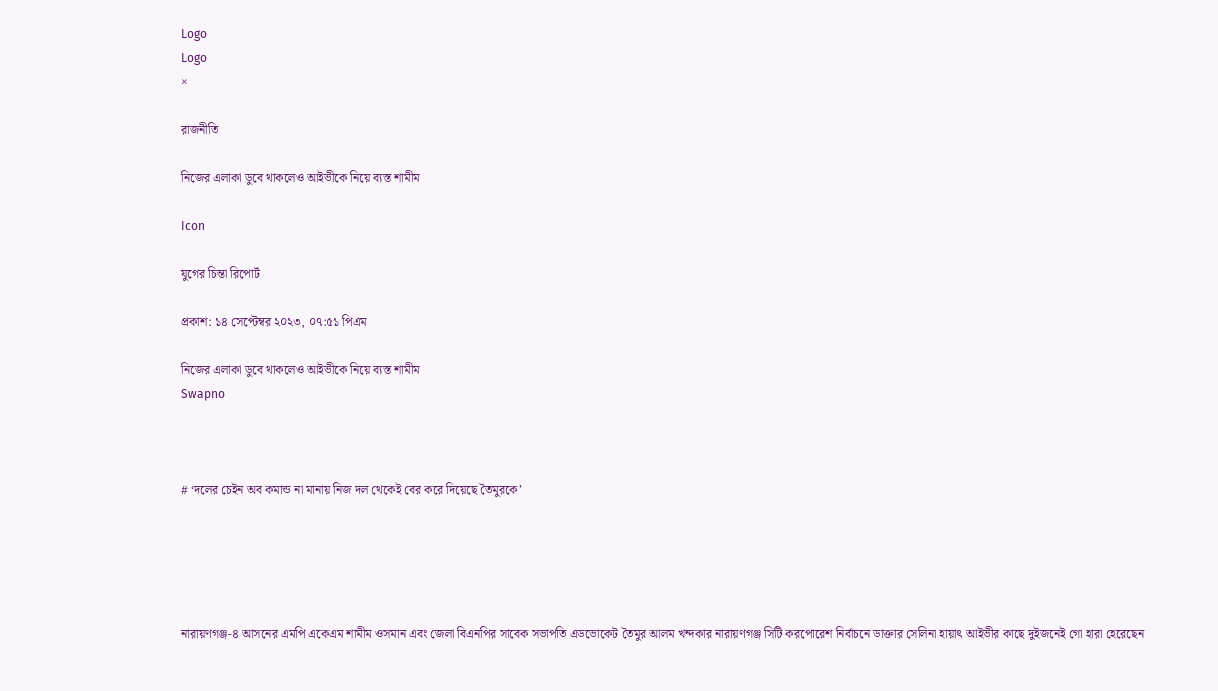Logo
Logo
×

রাজনীতি

নিজের এলাকা ডুবে থাকলেও আইভীকে নিয়ে ব্যস্ত শামীম

Icon

যুগের চিন্তা রিপোর্ট

প্রকাশ: ১৪ সেপ্টেম্বর ২০২৩, ০৭:৫১ পিএম

নিজের এলাকা ডুবে থাকলেও আইভীকে নিয়ে ব্যস্ত শামীম
Swapno



# ‘দলের চেইন অব কমান্ড না মানায় নিজ দল থেকেই বের করে দিয়েছে তৈমুরকে’





নারায়ণগঞ্জ-৪ আসনের এমপি একেএম শামীম ওসমান এবং জেলা বিএনপির সাবেক সভাপতি এডভোকেট তৈমুর আলম খন্দকার নারায়ণগঞ্জ সিটি করপোরেশ নির্বাচনে ডাক্তার সেলিনা হায়াৎ আইভীর কাছে দুইজনেই গো হারা হেরেছেন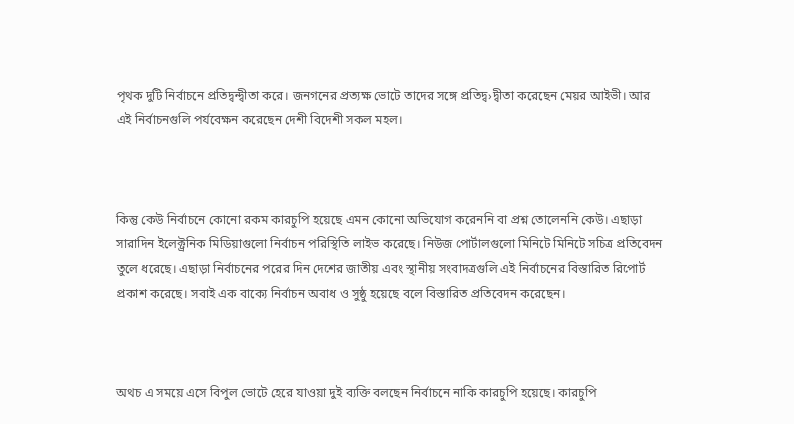পৃথক দুটি নির্বাচনে প্রতিদ্বন্দ্বীতা করে। জনগনের প্রত্যক্ষ ভোটে তাদের সঙ্গে প্রতিদ্ব›দ্বীতা করেছেন মেয়র আইভী। আর এই নির্বাচনগুলি পর্যবেক্ষন করেছেন দেশী বিদেশী সকল মহল।



কিন্তু কেউ নির্বাচনে কোনো রকম কারচুপি হয়েছে এমন কোনো অভিযোগ করেননি বা প্রশ্ন তোলেননি কেউ। এছাড়া সারাদিন ইলেক্ট্রনিক মিডিয়াগুলো নির্বাচন পরিস্থিতি লাইভ করেছে। নিউজ পোর্টালগুলো মিনিটে মিনিটে সচিত্র প্রতিবেদন তুলে ধরেছে। এছাড়া নির্বাচনের পরের দিন দেশের জাতীয় এবং স্থানীয় সংবাদত্রগুলি এই নির্বাচনের বিস্তারিত রিপোর্ট প্রকাশ করেছে। সবাই এক বাক্যে নির্বাচন অবাধ ও সুষ্ঠু হয়েছে বলে বিস্তারিত প্রতিবেদন করেছেন।



অথচ এ সময়ে এসে বিপুল ভোটে হেরে যাওয়া দুই ব্যক্তি বলছেন নির্বাচনে নাকি কারচুপি হয়েছে। কারচুপি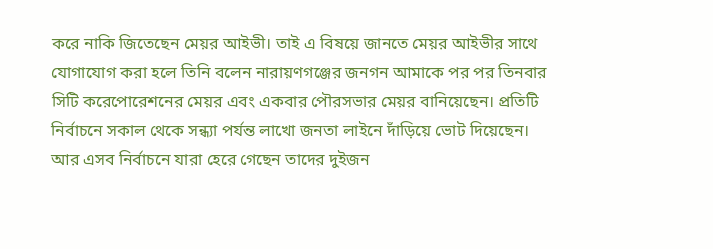করে নাকি জিতেছেন মেয়র আইভী। তাই এ বিষয়ে জানতে মেয়র আইভীর সাথে যোগাযোগ করা হলে তিনি বলেন নারায়ণগঞ্জের জনগন আমাকে পর পর তিনবার সিটি করেপোরেশনের মেয়র এবং একবার পৌরসভার মেয়র বানিয়েছেন। প্রতিটি নির্বাচনে সকাল থেকে সন্ধ্যা পর্যন্ত লাখো জনতা লাইনে দাঁড়িয়ে ভোট দিয়েছেন। আর এসব নির্বাচনে যারা হেরে গেছেন তাদের দুইজন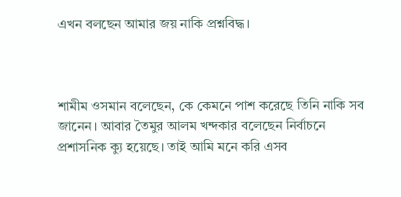এখন বলছেন আমার জয় নাকি প্রশ্নবিদ্ধ।



শামীম ওসমান বলেছেন, কে কেমনে পাশ করেছে তিনি নাকি সব জানেন। আবার তৈমুর আলম খন্দকার বলেছেন নির্বাচনে প্রশাসনিক ক্যু হয়েছে। তাই আমি মনে করি এসব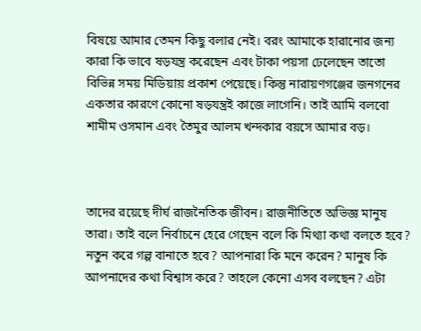বিষয়ে আমার তেমন কিছু বলার নেই। বরং আমাকে হারানোর জন্য কারা কি ভাবে ষড়যন্ত্র করেছেন এবং টাকা পয়সা ঢেলেছেন তাতো বিভিন্ন সময় মিডিয়ায় প্রকাশ পেয়েছে। কিন্তু নারায়ণগঞ্জের জনগনের একতার কারণে কোনো ষড়যন্ত্রই কাজে লাগেনি। তাই আমি বলবো শামীম ওসমান এবং তৈমুর আলম খন্দকার বয়সে আমার বড়।



তাদের রয়েছে দীর্ঘ রাজনৈতিক জীবন। রাজনীতিতে অভিজ্ঞ মানুষ তারা। তাই বলে নির্বাচনে হেরে গেছেন বলে কি মিথ্যা কথা বলতে হবে? নতুন করে গল্প বানাতে হবে? আপনারা কি মনে করেন? মানুষ কি আপনাদের কথা বিশ্বাস করে? তাহলে কেনো এসব বলছেন? এটা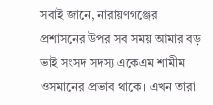সবাই জানে, নারায়ণগঞ্জের প্রশাসনের উপর সব সময় আমার বড় ভাই সংসদ সদস্য একেএম শামীম ওসমানের প্রভাব থাকে। এখন তারা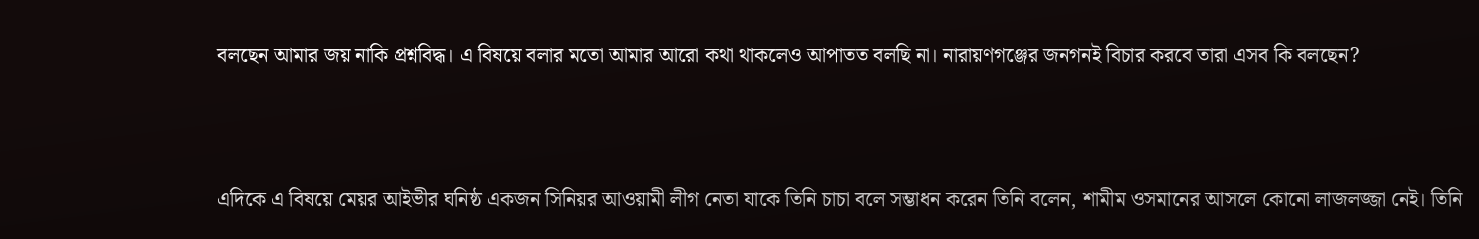বলছেন আমার জয় নাকি প্রশ্নবিদ্ধ। এ বিষয়ে বলার মতো আমার আরো কথা থাকলেও আপাতত বলছি না। নারায়ণগঞ্জের জনগনই বিচার করবে তারা এসব কি বলছেন?



এদিকে এ বিষয়ে মেয়র আইভীর ঘনিষ্ঠ একজন সিনিয়র আওয়ামী লীগ নেতা যাকে তিনি চাচা বলে সম্ভাধন করেন তিনি বলেন, শামীম ওসমানের আসলে কোনো লাজলজ্জা নেই। তিনি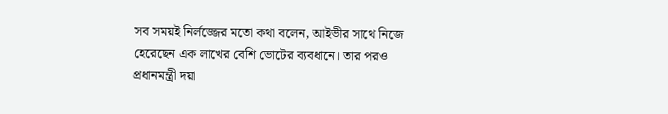সব সময়ই নির্লজ্জের মতো কথা বলেন, আইভীর সাথে নিজে হেরেছেন এক লাখের বেশি ভোটের ব্যবধানে। তার পরও প্রধানমন্ত্রী দয়া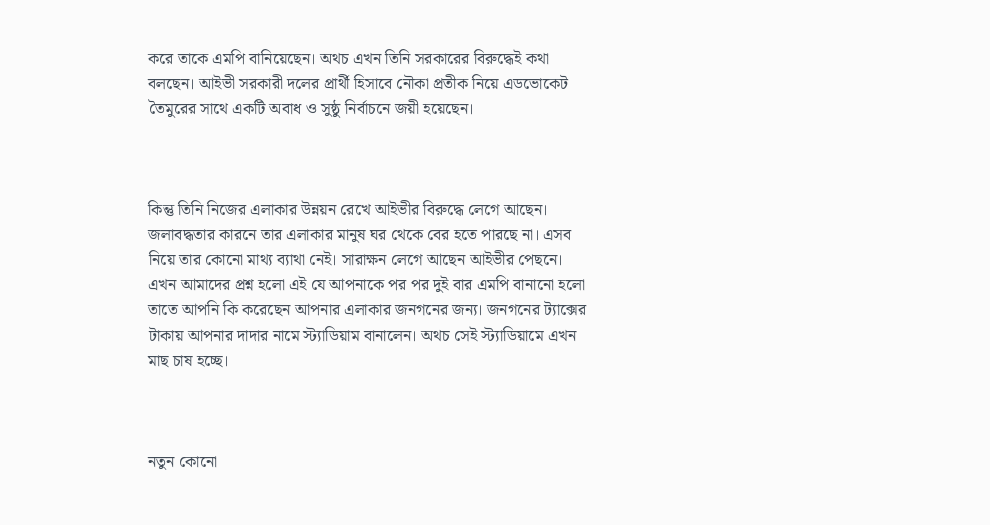করে তাকে এমপি বানিয়েছেন। অথচ এখন তিনি সরকারের বিরুদ্ধেই কথা বলছেন। আইভী সরকারী দলের প্রার্থী হিসাবে নৌকা প্রতীক নিয়ে এডভোকেট তৈমুরের সাথে একটি অবাধ ও সুষ্ঠু নির্বাচনে জয়ী হয়েছেন।



কিন্তু তিনি নিজের এলাকার উন্নয়ন রেখে আইভীর বিরুদ্ধে লেগে আছেন। জলাবদ্ধতার কারনে তার এলাকার মানুষ ঘর থেকে বের হতে পারছে না। এসব নিয়ে তার কোনো মাথ্য ব্যাথা নেই। সারাক্ষন লেগে আছেন আইভীর পেছনে। এখন আমাদের প্রশ্ন হলো এই যে আপনাকে পর পর দুই বার এমপি বানানো হলো তাতে আপনি কি করেছেন আপনার এলাকার জনগনের জন্য। জনগনের ট্যাক্সের টাকায় আপনার দাদার নামে স্ট্যাডিয়াম বানালেন। অথচ সেই স্ট্যাডিয়ামে এখন মাছ চাষ হচ্ছে।



নতুন কোনো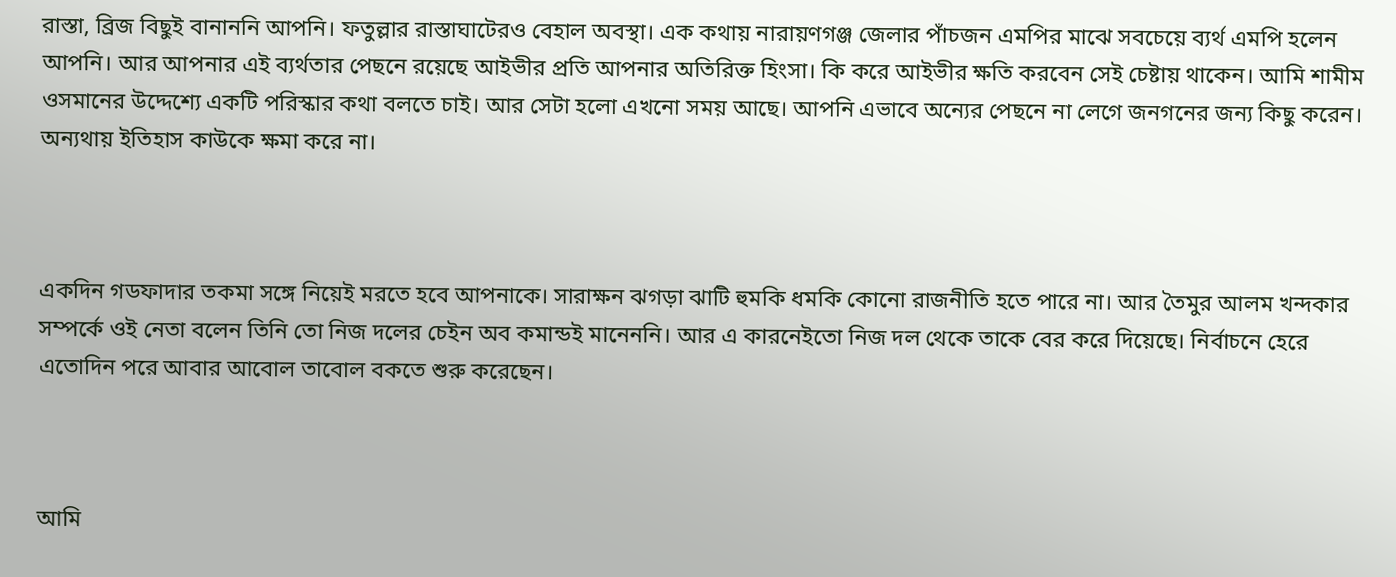রাস্তা, ব্রিজ বিছুই বানাননি আপনি। ফতুল্লার রাস্তাঘাটেরও বেহাল অবস্থা। এক কথায় নারায়ণগঞ্জ জেলার পাঁচজন এমপির মাঝে সবচেয়ে ব্যর্থ এমপি হলেন আপনি। আর আপনার এই ব্যর্থতার পেছনে রয়েছে আইভীর প্রতি আপনার অতিরিক্ত হিংসা। কি করে আইভীর ক্ষতি করবেন সেই চেষ্টায় থাকেন। আমি শামীম ওসমানের উদ্দেশ্যে একটি পরিস্কার কথা বলতে চাই। আর সেটা হলো এখনো সময় আছে। আপনি এভাবে অন্যের পেছনে না লেগে জনগনের জন্য কিছু করেন। অন্যথায় ইতিহাস কাউকে ক্ষমা করে না।



একদিন গডফাদার তকমা সঙ্গে নিয়েই মরতে হবে আপনাকে। সারাক্ষন ঝগড়া ঝাটি হুমকি ধমকি কোনো রাজনীতি হতে পারে না। আর তৈমুর আলম খন্দকার সম্পর্কে ওই নেতা বলেন তিনি তো নিজ দলের চেইন অব কমান্ডই মানেননি। আর এ কারনেইতো নিজ দল থেকে তাকে বের করে দিয়েছে। নির্বাচনে হেরে এতোদিন পরে আবার আবোল তাবোল বকতে শুরু করেছেন।



আমি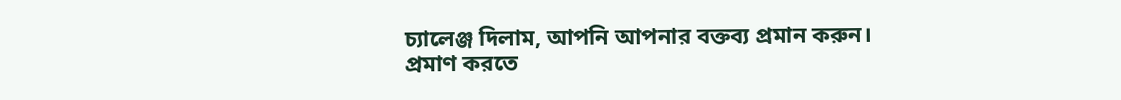চ্যালেঞ্জ দিলাম, আপনি আপনার বক্তব্য প্রমান করুন। প্রমাণ করতে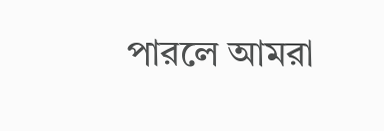পারলে আমরা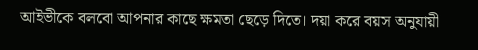আইভীকে বলবো আপনার কাছে ক্ষমতা ছেড়ে দিতে। দয়া করে বয়স অনুযায়ী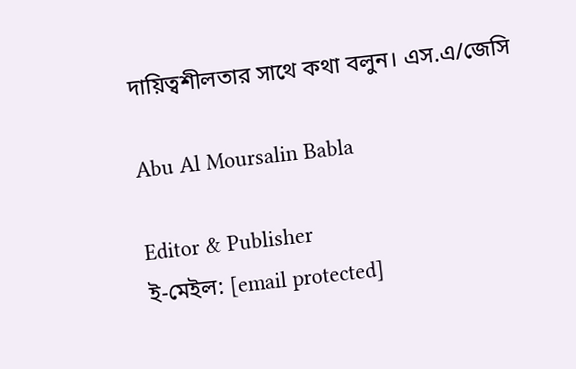দায়িত্বশীলতার সাথে কথা বলুন। এস.এ/জেসি

Abu Al Moursalin Babla

Editor & Publisher
ই-মেইল: [email protected]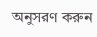অনুসরণ করুন